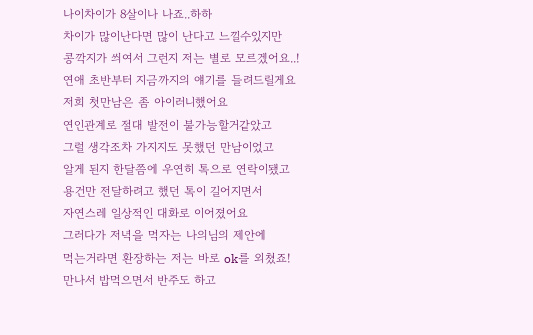나이차이가 8살이나 나죠..하하
차이가 많이난다면 많이 난다고 느낄수있지만
콩깍지가 씌여서 그런지 저는 별로 모르겠어요..!
연애 초반부터 지금까지의 얘기를 들려드릴게요
저희 첫만남은 좀 아이러니했어요
연인관계로 절대 발전이 불가능할거같았고
그럴 생각조차 가지지도 못했던 만남이었고
알게 된지 한달쯤에 우연히 톡으로 연락이됐고
용건만 전달하려고 했던 톡이 길어지면서
자연스레 일상적인 대화로 이어졌어요
그러다가 저녁을 먹자는 나의님의 제안에
먹는거라면 환장하는 저는 바로 ok를 외쳤죠!
만나서 밥먹으면서 반주도 하고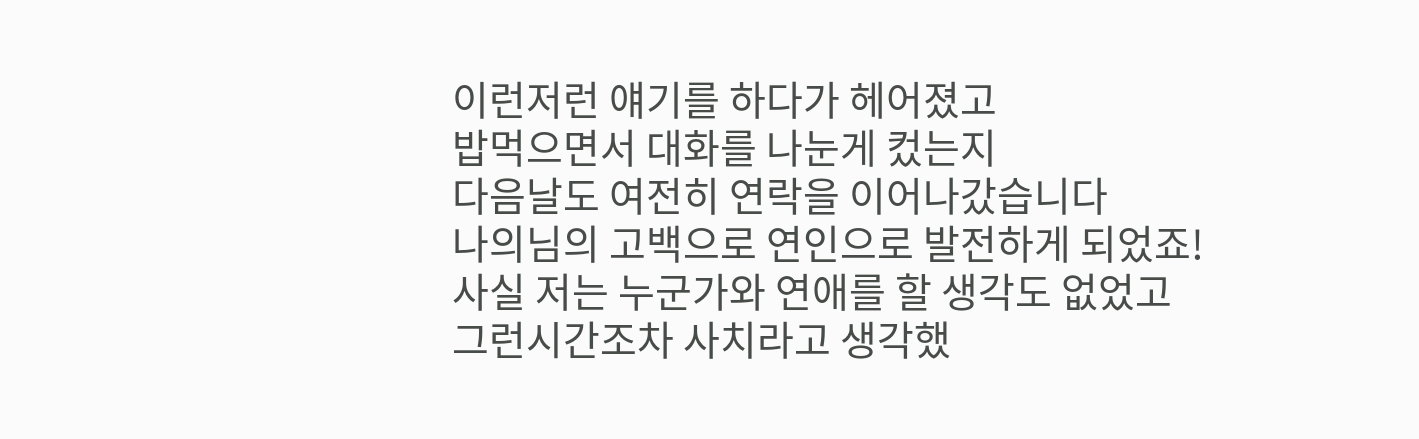이런저런 얘기를 하다가 헤어졌고
밥먹으면서 대화를 나눈게 컸는지
다음날도 여전히 연락을 이어나갔습니다
나의님의 고백으로 연인으로 발전하게 되었죠!
사실 저는 누군가와 연애를 할 생각도 없었고
그런시간조차 사치라고 생각했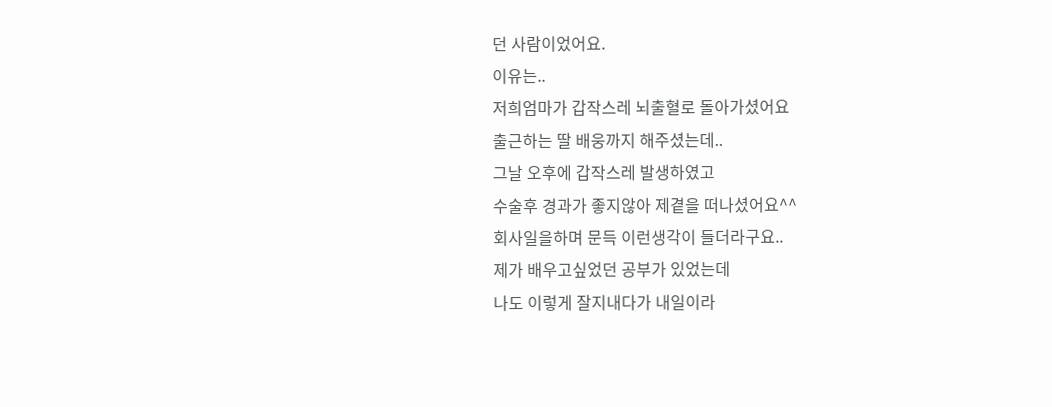던 사람이었어요.
이유는..
저희엄마가 갑작스레 뇌출혈로 돌아가셨어요
출근하는 딸 배웅까지 해주셨는데..
그날 오후에 갑작스레 발생하였고
수술후 경과가 좋지않아 제곁을 떠나셨어요^^
회사일을하며 문득 이런생각이 들더라구요..
제가 배우고싶었던 공부가 있었는데
나도 이렇게 잘지내다가 내일이라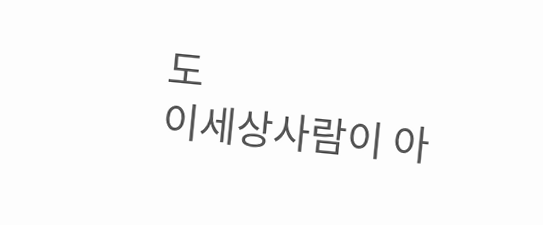도
이세상사람이 아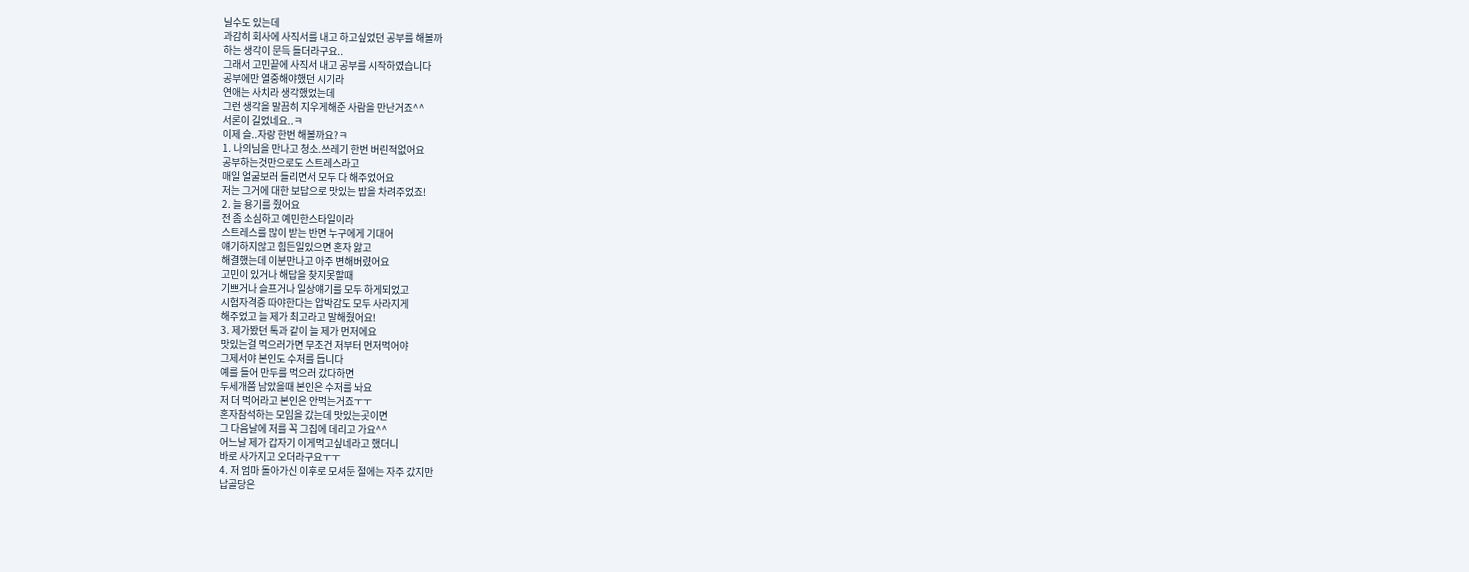닐수도 있는데
과감히 회사에 사직서를 내고 하고싶었던 공부를 해볼까
하는 생각이 문득 들더라구요..
그래서 고민끝에 사직서 내고 공부를 시작하였습니다
공부에만 열중해야했던 시기라
연애는 사치라 생각했었는데
그런 생각을 말끔히 지우게해준 사람을 만난거죠^^
서론이 길었네요..ㅋ
이제 슬..자랑 한번 해볼까요?ㅋ
1. 나의님을 만나고 청소.쓰레기 한번 버린적없어요
공부하는것만으로도 스트레스라고
매일 얼굴보러 들리면서 모두 다 해주었어요
저는 그거에 대한 보답으로 맛있는 밥을 차려주었죠!
2. 늘 용기를 줬어요
전 좀 소심하고 예민한스타일이라
스트레스를 많이 받는 반면 누구에게 기대어
얘기하지않고 힘든일있으면 혼자 앓고
해결했는데 이분만나고 아주 변해버렸어요
고민이 있거나 해답을 찾지못할때
기쁘거나 슬프거나 일상얘기를 모두 하게되었고
시험자격증 따야한다는 압박감도 모두 사라지게
해주었고 늘 제가 최고라고 말해줬어요!
3. 제가봤던 톡과 같이 늘 제가 먼저에요
맛있는걸 먹으러가면 무조건 저부터 먼저먹어야
그제서야 본인도 수저를 듭니다
예를 들어 만두를 먹으러 갔다하면
두세개쯤 남았을때 본인은 수저를 놔요
저 더 먹어라고 본인은 안먹는거죠ㅜㅜ
혼자참석하는 모임을 갔는데 맛있는곳이면
그 다음날에 저를 꼭 그집에 데리고 가요^^
어느날 제가 갑자기 이게먹고싶네라고 했더니
바로 사가지고 오더라구요ㅜㅜ
4. 저 엄마 돌아가신 이후로 모셔둔 절에는 자주 갔지만
납골당은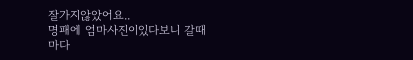잘가지않았어요..
명패에 엄마사진이있다보니 갈때마다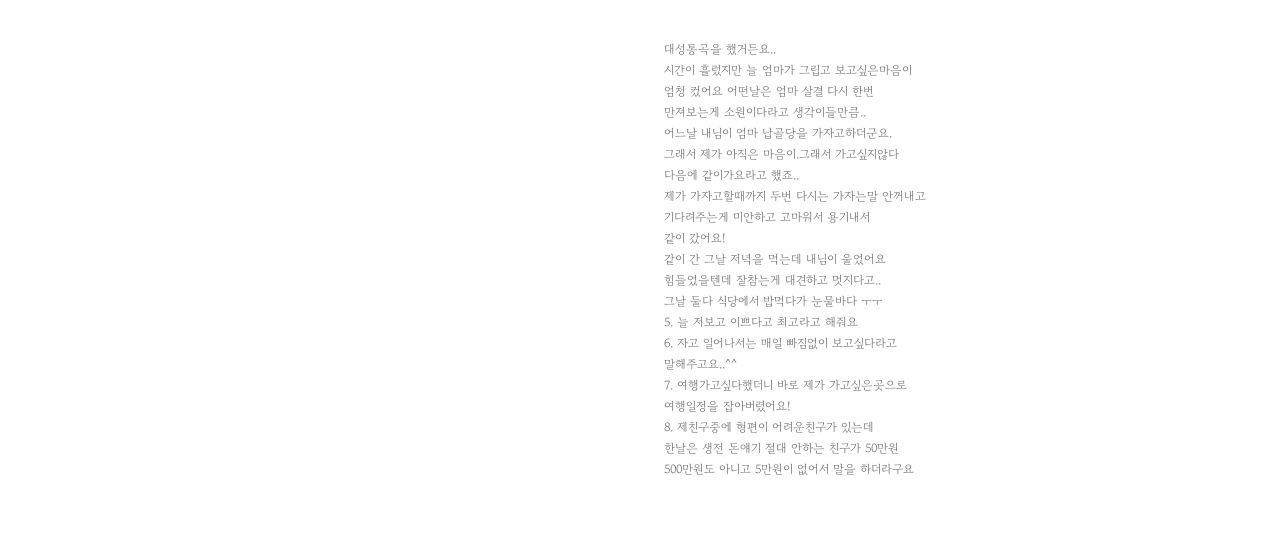대성통곡을 했거든요..
시간이 흘렀지만 늘 엄마가 그립고 보고싶은마음이
엄청 컸어요 어떤날은 엄마 살결 다시 한번
만져보는게 소원이다라고 생각이들만큼..
어느날 내님이 엄마 납골당을 가자고하더군요.
그래서 제가 아직은 마음이.그래서 가고싶지않다
다음에 같이가요라고 했죠..
제가 가자고할때까지 두번 다시는 가자는말 안꺼내고
기다려주는게 미안하고 고마워서 용기내서
같이 갔어요!
같이 간 그날 저녁을 먹는데 내님이 울었어요
힘들었을텐데 잘참는게 대견하고 멋지다고..
그날 둘다 식당에서 밥먹다가 눈물바다 ㅜㅜ
5. 늘 저보고 이쁘다고 최고라고 해줘요
6. 자고 일어나서는 매일 빠짐없이 보고싶다라고
말해주고요..^^
7. 여행가고싶다했더니 바로 제가 가고싶은곳으로
여행일정을 잡아버렸어요!
8. 제친구중에 형편이 어려운친구가 있는데
한날은 생전 돈얘기 절대 안하는 친구가 50만원
500만원도 아니고 5만원이 없어서 말을 하더라구요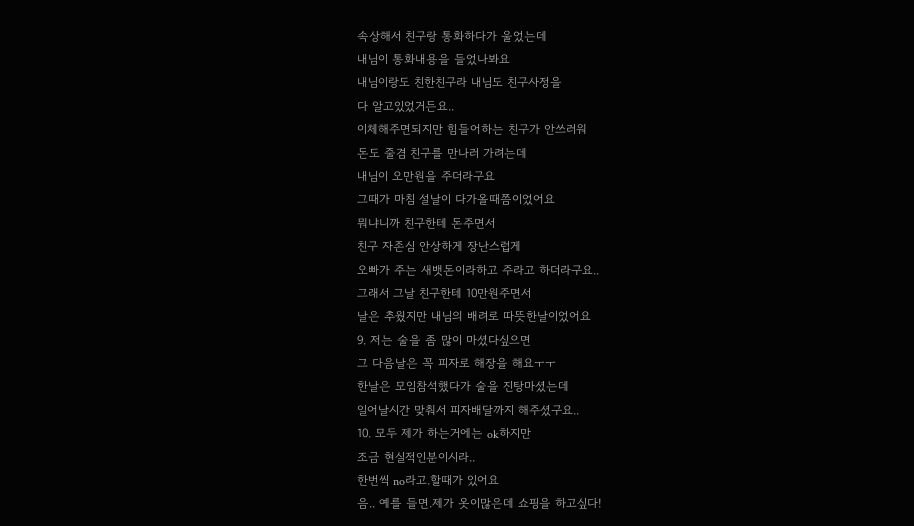속상해서 친구랑 통화하다가 울었는데
내님이 통화내용을 들었나봐요
내님이랑도 친한친구라 내님도 친구사정을
다 알고있었거든요..
이체해주면되지만 힘들어하는 친구가 안쓰러워
돈도 줄겸 친구를 만나러 가려는데
내님이 오만원을 주더라구요
그때가 마침 설날이 다가올때쯤이었어요
뭐냐니까 친구한테 돈주면서
친구 자존심 안상하게 장난스럽게
오빠가 주는 새뱃돈이라하고 주라고 하더라구요..
그래서 그날 친구한테 10만원주면서
날은 추웠지만 내님의 배려로 따뜻한날이었어요
9. 저는 술을 좀 많이 마셨다싶으면
그 다음날은 꼭 피자로 해장을 해요ㅜㅜ
한날은 모임참석했다가 술을 진탕마셨는데
일어날시간 맞춰서 피자배달까지 해주셨구요..
10. 모두 제가 하는거에는 ok하지만
조금 현실적인분이시라..
한번씩 no라고.할때가 있어요
음.. 예를 들면.제가 옷이많은데 쇼핑을 하고싶다!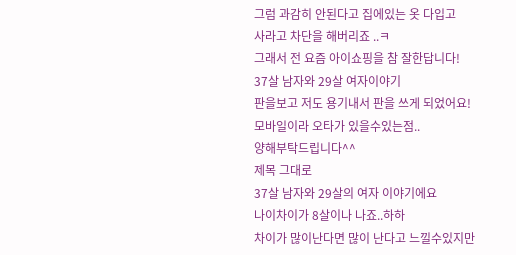그럼 과감히 안된다고 집에있는 옷 다입고
사라고 차단을 해버리죠 ..ㅋ
그래서 전 요즘 아이쇼핑을 참 잘한답니다!
37살 남자와 29살 여자이야기
판을보고 저도 용기내서 판을 쓰게 되었어요!
모바일이라 오타가 있을수있는점..
양해부탁드립니다^^
제목 그대로
37살 남자와 29살의 여자 이야기에요
나이차이가 8살이나 나죠..하하
차이가 많이난다면 많이 난다고 느낄수있지만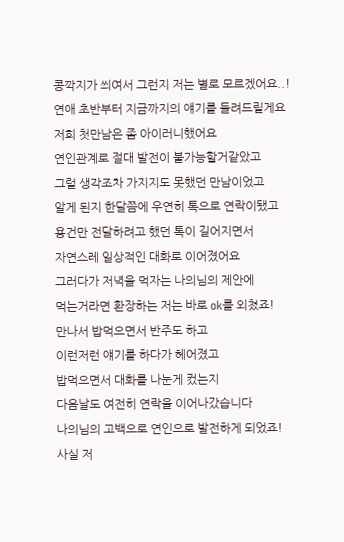콩깍지가 씌여서 그런지 저는 별로 모르겠어요..!
연애 초반부터 지금까지의 얘기를 들려드릴게요
저희 첫만남은 좀 아이러니했어요
연인관계로 절대 발전이 불가능할거같았고
그럴 생각조차 가지지도 못했던 만남이었고
알게 된지 한달쯤에 우연히 톡으로 연락이됐고
용건만 전달하려고 했던 톡이 길어지면서
자연스레 일상적인 대화로 이어졌어요
그러다가 저녁을 먹자는 나의님의 제안에
먹는거라면 환장하는 저는 바로 ok를 외쳤죠!
만나서 밥먹으면서 반주도 하고
이런저런 얘기를 하다가 헤어졌고
밥먹으면서 대화를 나눈게 컸는지
다음날도 여전히 연락을 이어나갔습니다
나의님의 고백으로 연인으로 발전하게 되었죠!
사실 저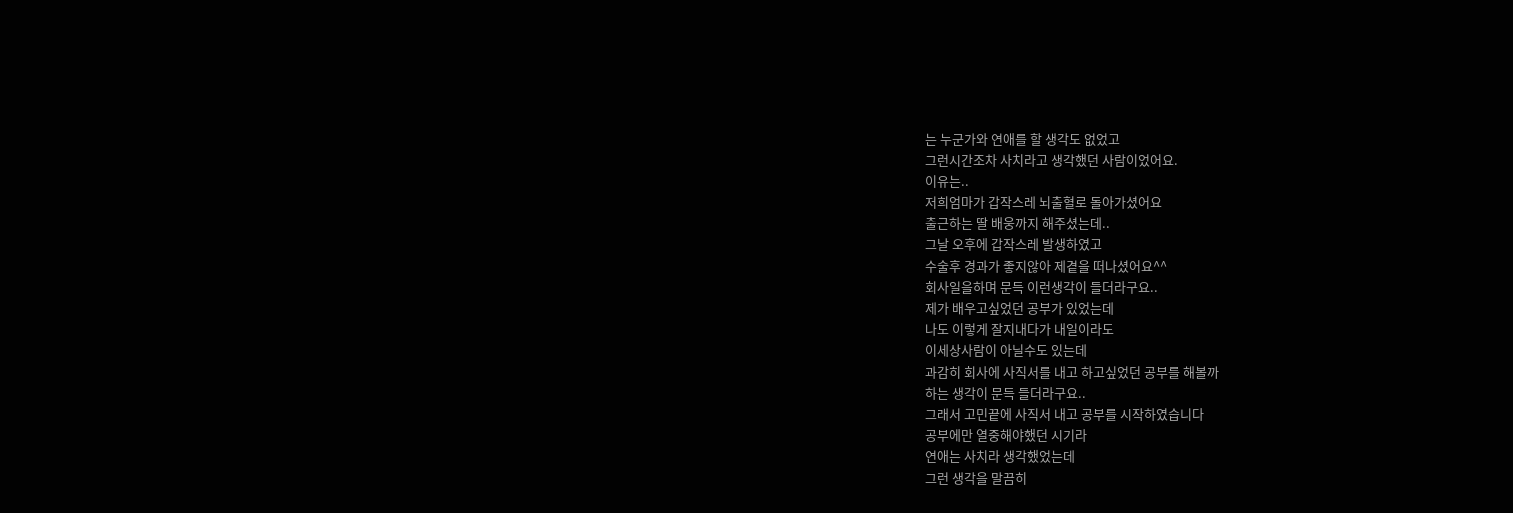는 누군가와 연애를 할 생각도 없었고
그런시간조차 사치라고 생각했던 사람이었어요.
이유는..
저희엄마가 갑작스레 뇌출혈로 돌아가셨어요
출근하는 딸 배웅까지 해주셨는데..
그날 오후에 갑작스레 발생하였고
수술후 경과가 좋지않아 제곁을 떠나셨어요^^
회사일을하며 문득 이런생각이 들더라구요..
제가 배우고싶었던 공부가 있었는데
나도 이렇게 잘지내다가 내일이라도
이세상사람이 아닐수도 있는데
과감히 회사에 사직서를 내고 하고싶었던 공부를 해볼까
하는 생각이 문득 들더라구요..
그래서 고민끝에 사직서 내고 공부를 시작하였습니다
공부에만 열중해야했던 시기라
연애는 사치라 생각했었는데
그런 생각을 말끔히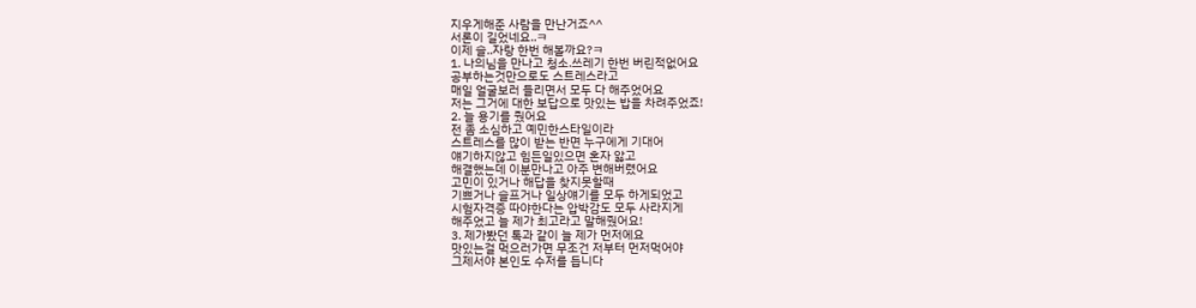지우게해준 사람을 만난거죠^^
서론이 길었네요..ㅋ
이제 슬..자랑 한번 해볼까요?ㅋ
1. 나의님을 만나고 청소.쓰레기 한번 버린적없어요
공부하는것만으로도 스트레스라고
매일 얼굴보러 들리면서 모두 다 해주었어요
저는 그거에 대한 보답으로 맛있는 밥을 차려주었죠!
2. 늘 용기를 줬어요
전 좀 소심하고 예민한스타일이라
스트레스를 많이 받는 반면 누구에게 기대어
얘기하지않고 힘든일있으면 혼자 앓고
해결했는데 이분만나고 아주 변해버렸어요
고민이 있거나 해답을 찾지못할때
기쁘거나 슬프거나 일상얘기를 모두 하게되었고
시험자격증 따야한다는 압박감도 모두 사라지게
해주었고 늘 제가 최고라고 말해줬어요!
3. 제가봤던 톡과 같이 늘 제가 먼저에요
맛있는걸 먹으러가면 무조건 저부터 먼저먹어야
그제서야 본인도 수저를 듭니다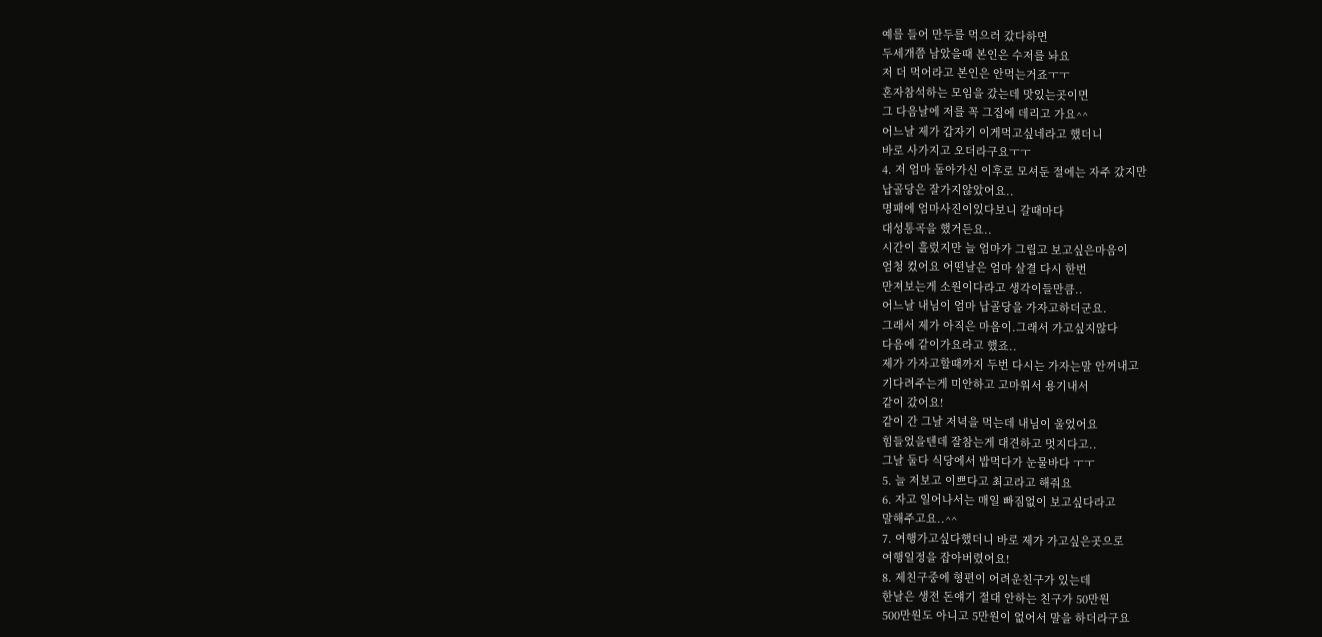예를 들어 만두를 먹으러 갔다하면
두세개쯤 남았을때 본인은 수저를 놔요
저 더 먹어라고 본인은 안먹는거죠ㅜㅜ
혼자참석하는 모임을 갔는데 맛있는곳이면
그 다음날에 저를 꼭 그집에 데리고 가요^^
어느날 제가 갑자기 이게먹고싶네라고 했더니
바로 사가지고 오더라구요ㅜㅜ
4. 저 엄마 돌아가신 이후로 모셔둔 절에는 자주 갔지만
납골당은 잘가지않았어요..
명패에 엄마사진이있다보니 갈때마다
대성통곡을 했거든요..
시간이 흘렀지만 늘 엄마가 그립고 보고싶은마음이
엄청 컸어요 어떤날은 엄마 살결 다시 한번
만져보는게 소원이다라고 생각이들만큼..
어느날 내님이 엄마 납골당을 가자고하더군요.
그래서 제가 아직은 마음이.그래서 가고싶지않다
다음에 같이가요라고 했죠..
제가 가자고할때까지 두번 다시는 가자는말 안꺼내고
기다려주는게 미안하고 고마워서 용기내서
같이 갔어요!
같이 간 그날 저녁을 먹는데 내님이 울었어요
힘들었을텐데 잘참는게 대견하고 멋지다고..
그날 둘다 식당에서 밥먹다가 눈물바다 ㅜㅜ
5. 늘 저보고 이쁘다고 최고라고 해줘요
6. 자고 일어나서는 매일 빠짐없이 보고싶다라고
말해주고요..^^
7. 여행가고싶다했더니 바로 제가 가고싶은곳으로
여행일정을 잡아버렸어요!
8. 제친구중에 형편이 어려운친구가 있는데
한날은 생전 돈얘기 절대 안하는 친구가 50만원
500만원도 아니고 5만원이 없어서 말을 하더라구요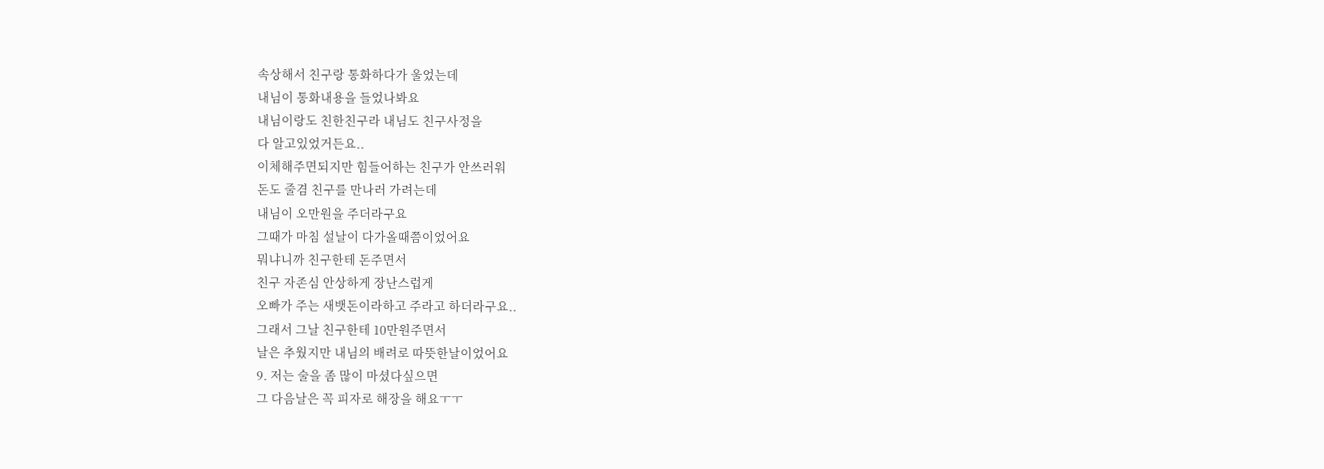속상해서 친구랑 통화하다가 울었는데
내님이 통화내용을 들었나봐요
내님이랑도 친한친구라 내님도 친구사정을
다 알고있었거든요..
이체해주면되지만 힘들어하는 친구가 안쓰러워
돈도 줄겸 친구를 만나러 가려는데
내님이 오만원을 주더라구요
그때가 마침 설날이 다가올때쯤이었어요
뭐냐니까 친구한테 돈주면서
친구 자존심 안상하게 장난스럽게
오빠가 주는 새뱃돈이라하고 주라고 하더라구요..
그래서 그날 친구한테 10만원주면서
날은 추웠지만 내님의 배려로 따뜻한날이었어요
9. 저는 술을 좀 많이 마셨다싶으면
그 다음날은 꼭 피자로 해장을 해요ㅜㅜ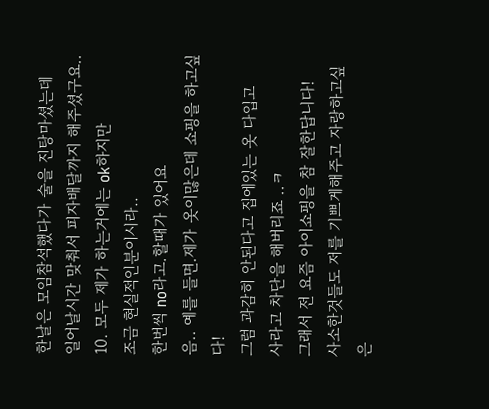한날은 모임참석했다가 술을 진탕마셨는데
일어날시간 맞춰서 피자배달까지 해주셨구요..
10. 모두 제가 하는거에는 ok하지만
조금 현실적인분이시라..
한번씩 no라고.할때가 있어요
음.. 예를 들면.제가 옷이많은데 쇼핑을 하고싶다!
그럼 과감히 안된다고 집에있는 옷 다입고
사라고 차단을 해버리죠 ..ㅋ
그래서 전 요즘 아이쇼핑을 참 잘한답니다!
사소한것들도 저를 기쁘게해주고 자랑하고싶은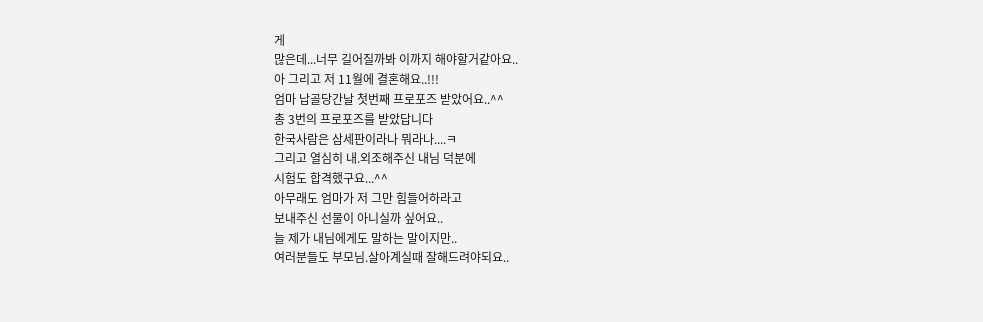게
많은데...너무 길어질까봐 이까지 해야할거같아요..
아 그리고 저 11월에 결혼해요..!!!
엄마 납골당간날 첫번째 프로포즈 받았어요..^^
총 3번의 프로포즈를 받았답니다
한국사람은 삼세판이라나 뭐라나....ㅋ
그리고 열심히 내.외조해주신 내님 덕분에
시험도 합격했구요...^^
아무래도 엄마가 저 그만 힘들어하라고
보내주신 선물이 아니실까 싶어요..
늘 제가 내님에게도 말하는 말이지만..
여러분들도 부모님.살아계실때 잘해드려야되요..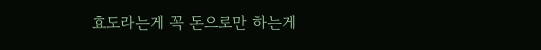효도라는게 꼭 돈으로만 하는게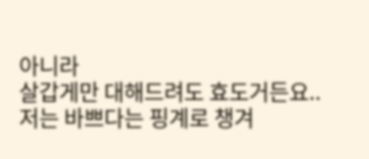아니라
살갑게만 대해드려도 효도거든요..
저는 바쁘다는 핑계로 챙겨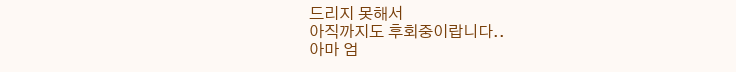드리지 못해서
아직까지도 후회중이랍니다..
아마 엄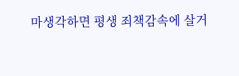마생각하면 평생 죄책감속에 살거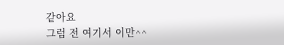같아요
그럼 전 여기서 이만^^